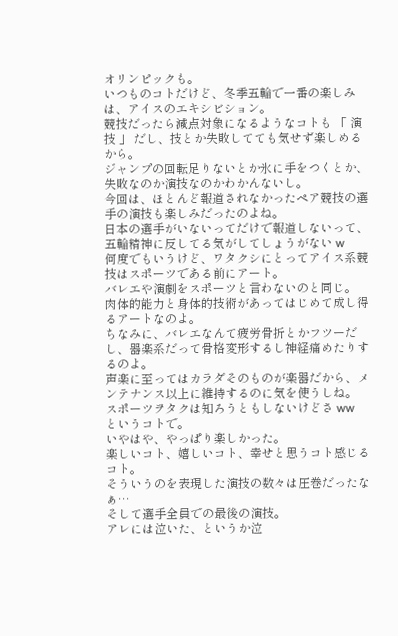オリンピックも。
いつものコトだけど、冬季五輪で一番の楽しみは、アイスのエキシビション。
競技だったら減点対象になるようなコトも 「 演技 」 だし、技とか失敗してても気せず楽しめるから。
ジャンプの回転足りないとか氷に手をつくとか、失敗なのか演技なのかわかんないし。
今回は、ほとんど報道されなかったペア競技の選手の演技も楽しみだったのよね。
日本の選手がいないってだけで報道しないって、五輪精神に反してる気がしてしょうがない w
何度でもいうけど、ワタクシにとってアイス系競技はスポーツである前にアート。
バレエや演劇をスポーツと言わないのと同じ。
肉体的能力と身体的技術があってはじめて成し得るアートなのよ。
ちなみに、バレエなんて疲労骨折とかフツーだし、器楽系だって骨格変形するし神経痛めたりするのよ。
声楽に至ってはカラダそのものが楽器だから、メンテナンス以上に維持するのに気を使うしね。
スポーツヲタクは知ろうともしないけどさ ww
というコトで。
いやはや、やっぱり楽しかった。
楽しいコト、嬉しいコト、幸せと思うコト感じるコト。
そういうのを表現した演技の数々は圧巻だったなぁ…
そして選手全員での最後の演技。
アレには泣いた、というか泣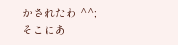かされたわ ^^;
そこにあ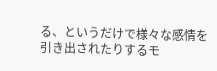る、というだけで様々な感情を引き出されたりするモ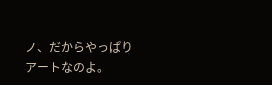ノ、だからやっぱりアートなのよ。